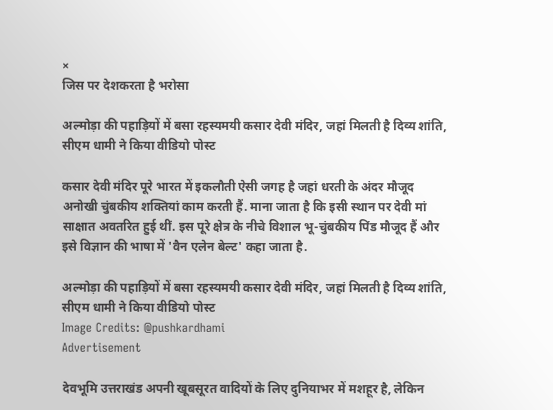×
जिस पर देशकरता है भरोसा

अल्मोड़ा की पहाड़ियों में बसा रहस्यमयी कसार देवी मंदिर, जहां मिलती है दिव्य शांति, सीएम धामी ने किया वीडियो पोस्ट

कसार देवी मंदिर पूरे भारत में इकलौती ऐसी जगह है जहां धरती के अंदर मौजूद अनोखी चुंबकीय शक्तियां काम करती हैं. माना जाता है कि इसी स्थान पर देवी मां साक्षात अवतरित हुई थीं. इस पूरे क्षेत्र के नीचे विशाल भू-चुंबकीय पिंड मौजूद हैं और इसे विज्ञान की भाषा में 'वैन एलेन बेल्ट' कहा जाता है.

अल्मोड़ा की पहाड़ियों में बसा रहस्यमयी कसार देवी मंदिर, जहां मिलती है दिव्य शांति, सीएम धामी ने किया वीडियो पोस्ट
Image Credits: @pushkardhami
Advertisement

देवभूमि उत्तराखंड अपनी खूबसूरत वादियों के लिए दुनियाभर में मशहूर है, लेकिन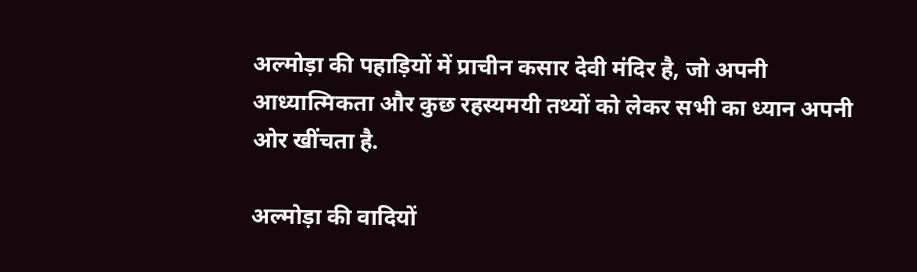अल्मोड़ा की पहाड़ियों में प्राचीन कसार देवी मंदिर है, जो अपनी आध्यात्मिकता और कुछ रहस्यमयी तथ्यों को लेकर सभी का ध्यान अपनी ओर खींचता है.

अल्मोड़ा की वादियों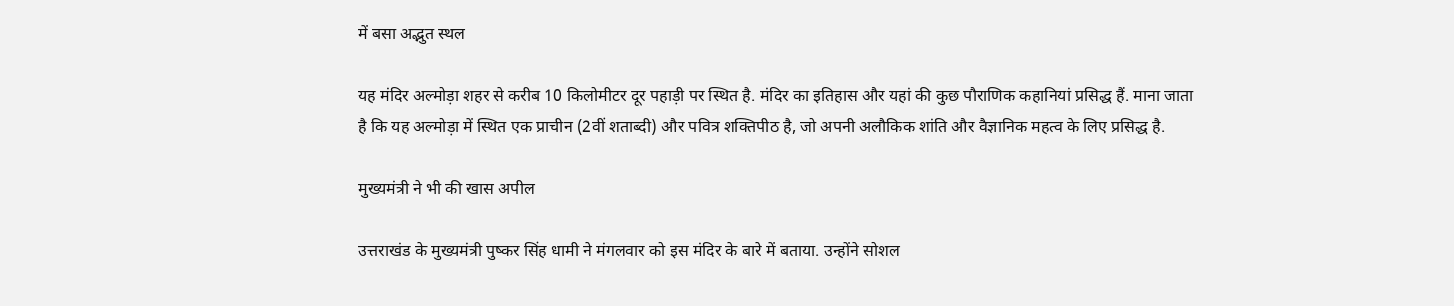में बसा अद्भुत स्थल

यह मंदिर अल्मोड़ा शहर से करीब 10 किलोमीटर दूर पहाड़ी पर स्थित है. मंदिर का इतिहास और यहां की कुछ पौराणिक कहानियां प्रसिद्ध हैं. माना जाता है कि यह अल्मोड़ा में स्थित एक प्राचीन (2वीं शताब्दी) और पवित्र शक्तिपीठ है, जो अपनी अलौकिक शांति और वैज्ञानिक महत्व के लिए प्रसिद्ध है.

मुख्यमंत्री ने भी की खास अपील

उत्तराखंड के मुख्यमंत्री पुष्कर सिंह धामी ने मंगलवार को इस मंदिर के बारे में बताया. उन्होंने सोशल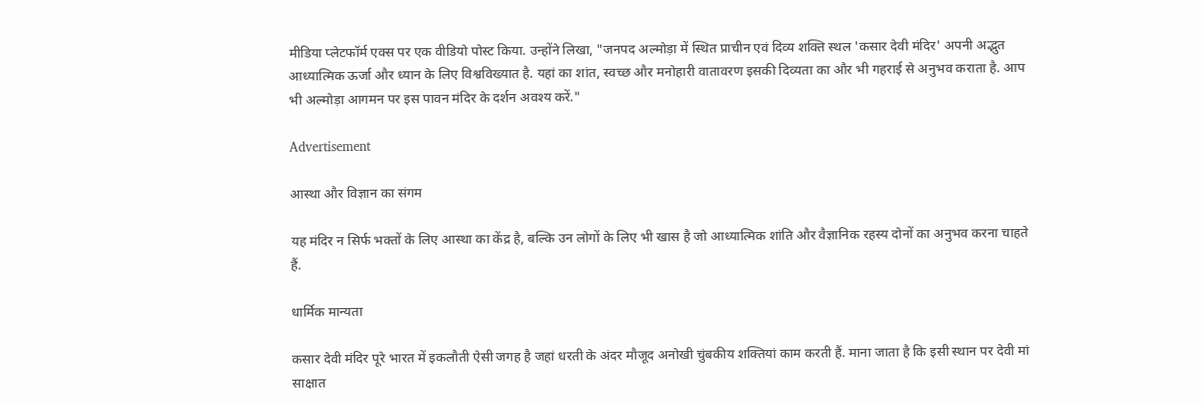मीडिया प्लेटफॉर्म एक्स पर एक वीडियो पोस्ट किया. उन्होंने लिखा, "जनपद अल्मोड़ा में स्थित प्राचीन एवं दिव्य शक्ति स्थल 'कसार देवी मंदिर' अपनी अद्भुत आध्यात्मिक ऊर्जा और ध्यान के लिए विश्वविख्यात है. यहां का शांत, स्वच्छ और मनोहारी वातावरण इसकी दिव्यता का और भी गहराई से अनुभव कराता है. आप भी अल्मोड़ा आगमन पर इस पावन मंदिर के दर्शन अवश्य करें."

Advertisement

आस्था और विज्ञान का संगम

यह मंदिर न सिर्फ भक्तों के लिए आस्था का केंद्र है, बल्कि उन लोगों के लिए भी खास है जो आध्यात्मिक शांति और वैज्ञानिक रहस्य दोनों का अनुभव करना चाहते हैं.

धार्मिक मान्यता

कसार देवी मंदिर पूरे भारत में इकलौती ऐसी जगह है जहां धरती के अंदर मौजूद अनोखी चुंबकीय शक्तियां काम करती हैं. माना जाता है कि इसी स्थान पर देवी मां साक्षात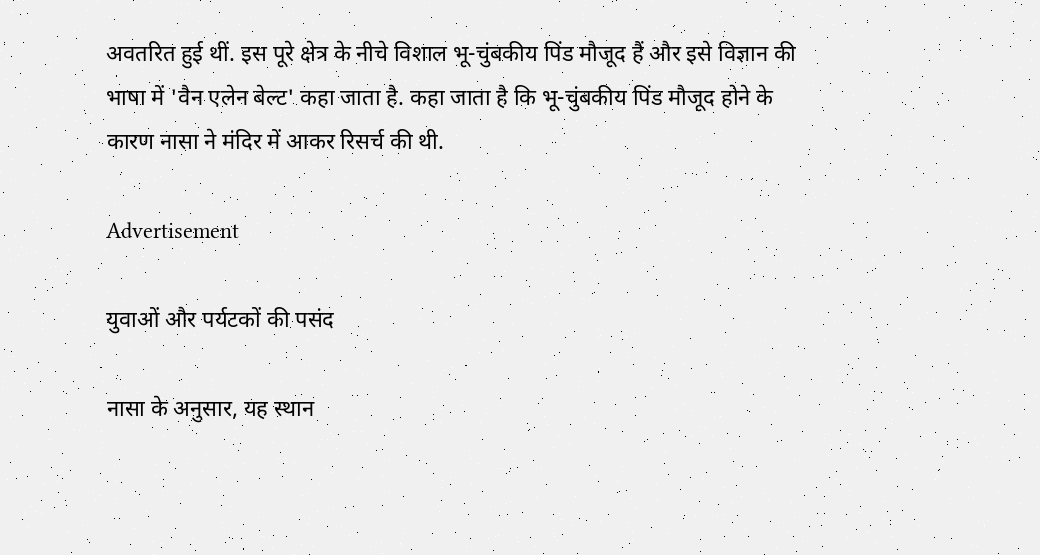अवतरित हुई थीं. इस पूरे क्षेत्र के नीचे विशाल भू-चुंबकीय पिंड मौजूद हैं और इसे विज्ञान की भाषा में 'वैन एलेन बेल्ट' कहा जाता है. कहा जाता है कि भू-चुंबकीय पिंड मौजूद होने के कारण नासा ने मंदिर में आकर रिसर्च की थी.

Advertisement

युवाओं और पर्यटकों की पसंद

नासा के अनुसार, यह स्थान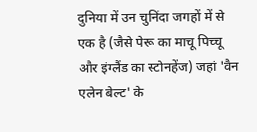दुनिया में उन चुनिंदा जगहों में से एक है (जैसे पेरू का माचू पिच्चू और इंग्लैंड का स्टोनहेंज) जहां 'वैन एलेन बेल्ट' के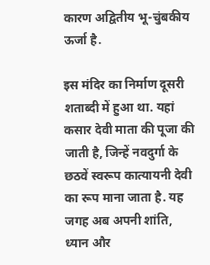कारण अद्वितीय भू-चुंबकीय ऊर्जा है.

इस मंदिर का निर्माण दूसरी शताब्दी में हुआ था. यहां कसार देवी माता की पूजा की जाती है, जिन्हें नवदुर्गा के छठवें स्वरूप कात्यायनी देवी का रूप माना जाता है. यह जगह अब अपनी शांति, ध्यान और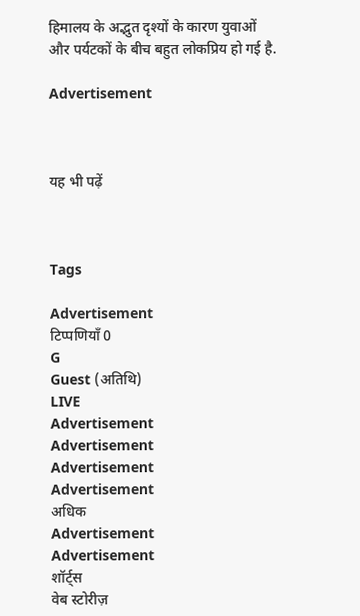हिमालय के अद्भुत दृश्यों के कारण युवाओं और पर्यटकों के बीच बहुत लोकप्रिय हो गई है.

Advertisement



यह भी पढ़ें



Tags

Advertisement
टिप्पणियाँ 0
G
Guest (अतिथि)
LIVE
Advertisement
Advertisement
Advertisement
Advertisement
अधिक
Advertisement
Advertisement
शॉर्ट्स
वेब स्टोरीज़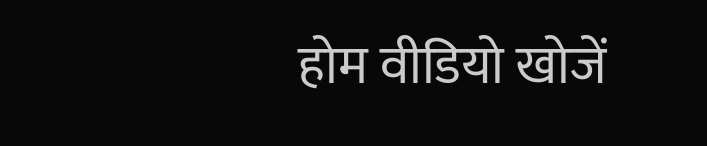होम वीडियो खोजें